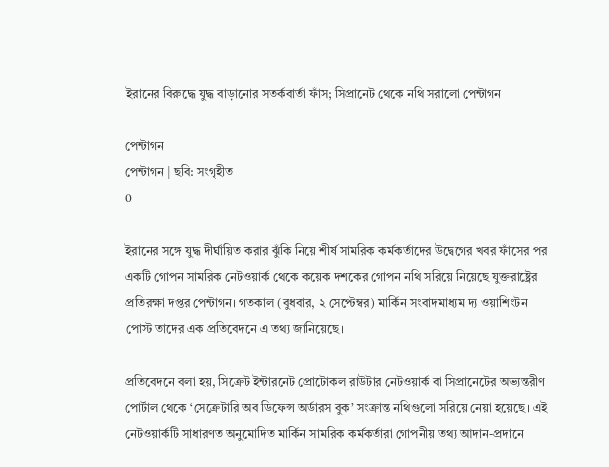ইরানের বিরুদ্ধে যুদ্ধ বাড়ানোর সতর্কবার্তা ফাঁস; সিপ্রানেট থেকে নথি সরালো পেন্টাগন

পেন্টাগন
পেন্টাগন | ছবি: সংগৃহীত
0

ইরানের সঙ্গে যুদ্ধ দীর্ঘায়িত করার ঝুঁকি নিয়ে শীর্ষ সামরিক কর্মকর্তাদের উদ্বেগের খবর ফাঁসের পর একটি গোপন সামরিক নেটওয়ার্ক থেকে কয়েক দশকের গোপন নথি সরিয়ে নিয়েছে যুক্তরাষ্ট্রের প্রতিরক্ষা দপ্তর পেন্টাগন। গতকাল (বুধবার, ২ সেপ্টেম্বর) মার্কিন সংবাদমাধ্যম দ্য ওয়াশিংটন পোস্ট তাদের এক প্রতিবেদনে এ তথ্য জানিয়েছে।

প্রতিবেদনে বলা হয়, সিক্রেট ইন্টারনেট প্রোটোকল রাউটার নেটওয়ার্ক বা সিপ্রানেটের অভ্যন্তরীণ পোর্টাল থেকে ‘সেক্রেটারি অব ডিফেন্স অর্ডারস বুক’ সংক্রান্ত নথিগুলো সরিয়ে নেয়া হয়েছে। এই নেটওয়ার্কটি সাধারণত অনুমোদিত মার্কিন সামরিক কর্মকর্তারা গোপনীয় তথ্য আদান-প্রদানে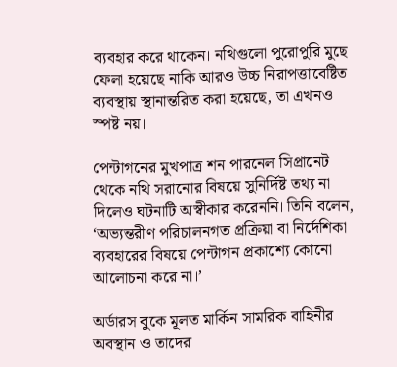ব্যবহার করে থাকেন। নথিগুলো পুরোপুরি মুছে ফেলা হয়েছে নাকি আরও উচ্চ নিরাপত্তাবেষ্টিত ব্যবস্থায় স্থানান্তরিত করা হয়েছে, তা এখনও স্পষ্ট নয়।

পেন্টাগনের মুখপাত্র শন পারনেল সিপ্রানেট থেকে নথি সরানোর বিষয়ে সুনির্দিষ্ট তথ্য না দিলেও ঘটনাটি অস্বীকার করেননি। তিনি বলেন, ‘অভ্যন্তরীণ পরিচালনগত প্রক্রিয়া বা নির্দেশিকা ব্যবহারের বিষয়ে পেন্টাগন প্রকাশ্যে কোনো আলোচনা করে না।’

অর্ডারস বুকে মূলত মার্কিন সামরিক বাহিনীর অবস্থান ও তাদের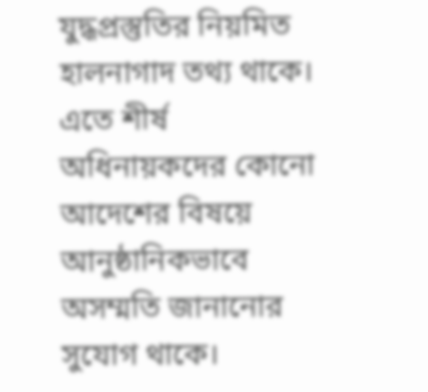যুদ্ধপ্রস্তুতির নিয়মিত হালনাগাদ তথ্য থাকে। এতে শীর্ষ অধিনায়কদের কোনো আদেশের বিষয়ে আনুষ্ঠানিকভাবে অসম্মতি জানানোর সুযোগ থাকে।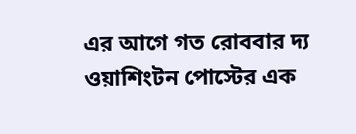এর আগে গত রোববার দ্য ওয়াশিংটন পোস্টের এক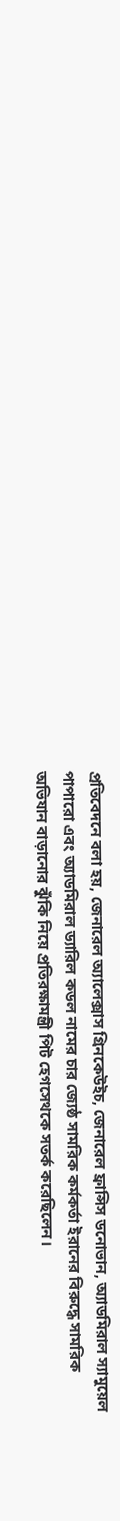প্রতিবেদনে বলা হয়, জেনারেল অ্যালেক্সাস গ্রিনকেউইচ, জেনারেল ফ্রান্সিস ডনোভান, অ্যাডমিরাল স্যামুয়েল পাপারো এবং অ্যাডমিরাল ড্যারিল কডল নামের চার জ্যেষ্ঠ সামরিক কর্মকর্তা ইরানের বিরুদ্ধে সামরিক অভিযান বাড়ানোর ঝুঁকি নিয়ে প্রতিরক্ষামন্ত্রী পিট হেগসেথকে সতর্ক করেছিলেন।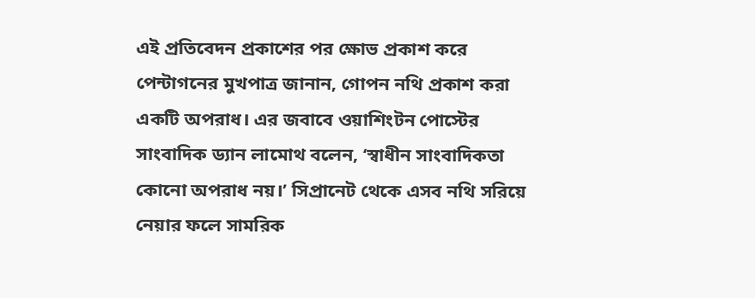এই প্রতিবেদন প্রকাশের পর ক্ষোভ প্রকাশ করে পেন্টাগনের মুখপাত্র জানান, গোপন নথি প্রকাশ করা একটি অপরাধ। এর জবাবে ওয়াশিংটন পোস্টের সাংবাদিক ড্যান লামোথ বলেন, ‘স্বাধীন সাংবাদিকতা কোনো অপরাধ নয়।’ সিপ্রানেট থেকে এসব নথি সরিয়ে নেয়ার ফলে সামরিক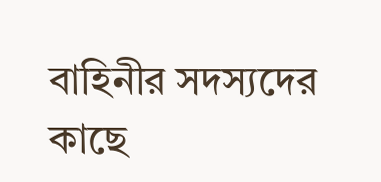বাহিনীর সদস্যদের কাছে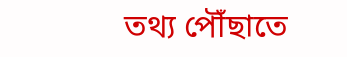তথ্য পৌঁছাতে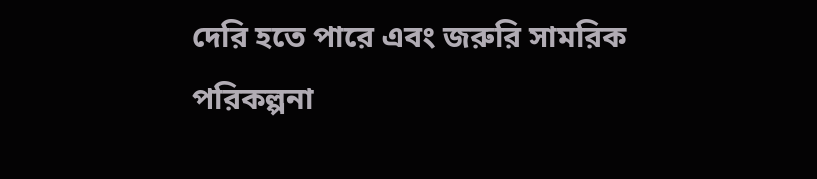দেরি হতে পারে এবং জরুরি সামরিক পরিকল্পনা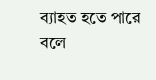ব্যাহত হতে পারে বলে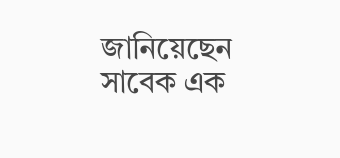জানিয়েছেন সাবেক এক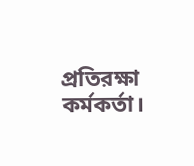প্রতিরক্ষা কর্মকর্তা।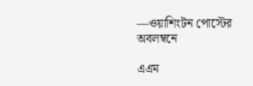—ওয়াশিংটন পোস্টের অবলম্বনে

এএম